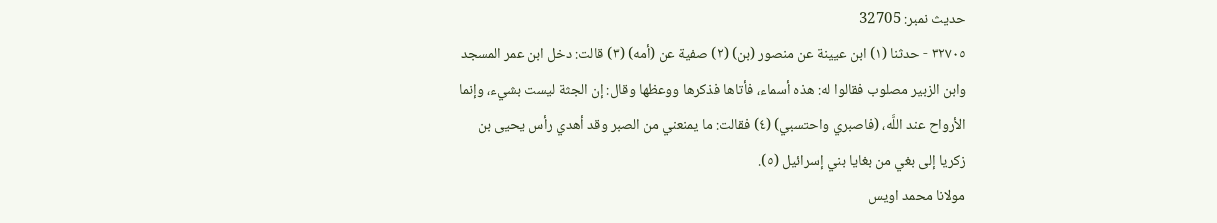حدیث نمبر: 32705
٣٢٧٠٥ - حدثنا (١) ابن عيينة عن منصور (بن) (٢) صفية عن (أمه) (٣) قالت: دخل ابن عمر المسجد وابن الزبير مصلوب فقالوا له: هذه أسماء، فأتاها فذكرها ووعظها وقال: إن الجثة ليست بشيء، وإنما الأرواح عند اللَّه، (فاصبري واحتسبي) (٤) فقالت: ما يمنعني من الصبر وقد أهدي رأس يحيى بن زكريا إلى بغي من بغايا بني إسرائيل (٥).
مولانا محمد اویس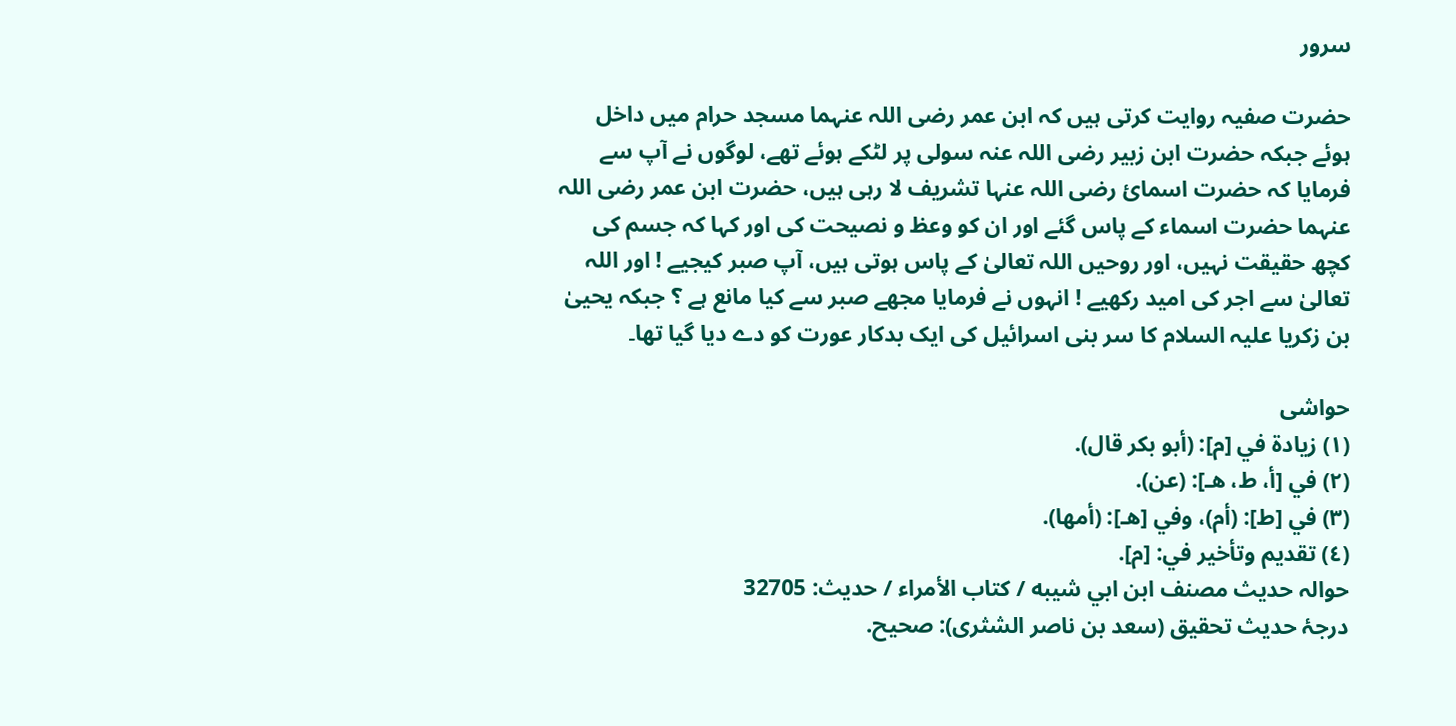سرور

حضرت صفیہ روایت کرتی ہیں کہ ابن عمر رضی اللہ عنہما مسجد حرام میں داخل ہوئے جبکہ حضرت ابن زبیر رضی اللہ عنہ سولی پر لٹکے ہوئے تھے، لوگوں نے آپ سے فرمایا کہ حضرت اسمائ رضی اللہ عنہا تشریف لا رہی ہیں، حضرت ابن عمر رضی اللہ عنہما حضرت اسماء کے پاس گئے اور ان کو وعظ و نصیحت کی اور کہا کہ جسم کی کچھ حقیقت نہیں، اور روحیں اللہ تعالیٰ کے پاس ہوتی ہیں، آپ صبر کیجیے ! اور اللہ تعالیٰ سے اجر کی امید رکھیے ! انہوں نے فرمایا مجھے صبر سے کیا مانع ہے ؟ جبکہ یحییٰ بن زکریا علیہ السلام کا سر بنی اسرائیل کی ایک بدکار عورت کو دے دیا گیا تھا۔

حواشی
(١) زيادة في [م]: (أبو بكر قال).
(٢) في [أ، ط، هـ]: (عن).
(٣) في [ط]: (أم)، وفي [هـ]: (أمها).
(٤) تقديم وتأخير في: [م].
حوالہ حدیث مصنف ابن ابي شيبه / كتاب الأمراء / حدیث: 32705
درجۂ حدیث تحقیق (سعد بن ناصر الشثری): صحيح.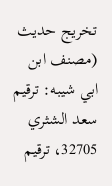تخریج حدیث (مصنف ابن ابي شيبه: ترقيم سعد الشثري 32705، ترقيم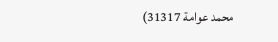محمد عوامة 31317)